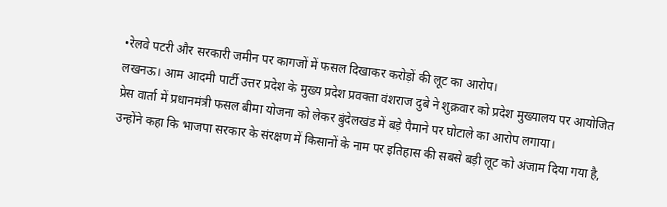•रेलवे पटरी और सरकारी जमीन पर कागजों में फसल दिखाकर करोड़ों की लूट का आरोप।
लखनऊ। आम आदमी पार्टी उत्तर प्रदेश के मुख्य प्रदेश प्रवक्ता वंशराज दुबे ने शुक्रवार को प्रदेश मुख्यालय पर आयोजित प्रेस वार्ता में प्रधानमंत्री फसल बीमा योजना को लेकर बुंदेलखंड में बड़े पैमाने पर घोटाले का आरोप लगाया।
उन्होंने कहा कि भाजपा सरकार के संरक्षण में किसानों के नाम पर इतिहास की सबसे बड़ी लूट को अंजाम दिया गया है,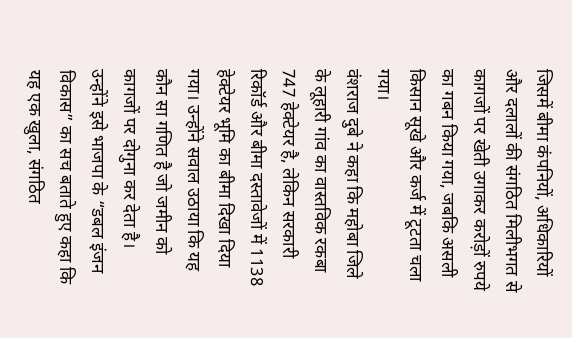जिसमें बीमा कंपनियों, अधिकारियों और दलालों की संगठित मिलीभगत से कागजों पर खेती उगाकर करोड़ों रुपये का गबन किया गया, जबकि असली किसान सूखे और कर्ज में टूटता चला गया।
वंशराज दुबे ने कहा कि महोबा जिले के लूहारी गांव का वास्तविक रकबा 747 हेक्टेयर है, लेकिन सरकारी रिकॉर्ड और बीमा दस्तावेजों में 1138 हेक्टेयर भूमि का बीमा दिखा दिया गया। उन्होंने सवाल उठाया कि यह कौन सा गणित है जो जमीन को कागजों पर दोगुना कर देता है।
उन्होंने इसे भाजपा के “डबल इंजन विकास” का सच बताते हुए कहा कि यह एक खुला, संगठित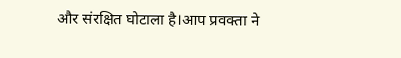और संरक्षित घोटाला है।आप प्रवक्ता ने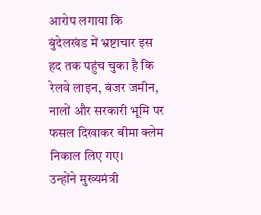आरोप लगाया कि बुंदेलखंड में भ्रष्टाचार इस हद तक पहुंच चुका है कि रेलवे लाइन, बंजर जमीन, नालों और सरकारी भूमि पर फसल दिखाकर बीमा क्लेम निकाल लिए गए।
उन्होंने मुख्यमंत्री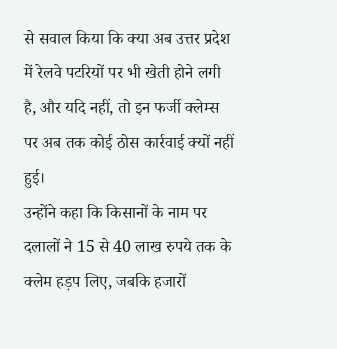से सवाल किया कि क्या अब उत्तर प्रदेश में रेलवे पटरियों पर भी खेती होने लगी है, और यदि नहीं, तो इन फर्जी क्लेम्स पर अब तक कोई ठोस कार्रवाई क्यों नहीं हुई।
उन्होंने कहा कि किसानों के नाम पर दलालों ने 15 से 40 लाख रुपये तक के क्लेम हड़प लिए, जबकि हजारों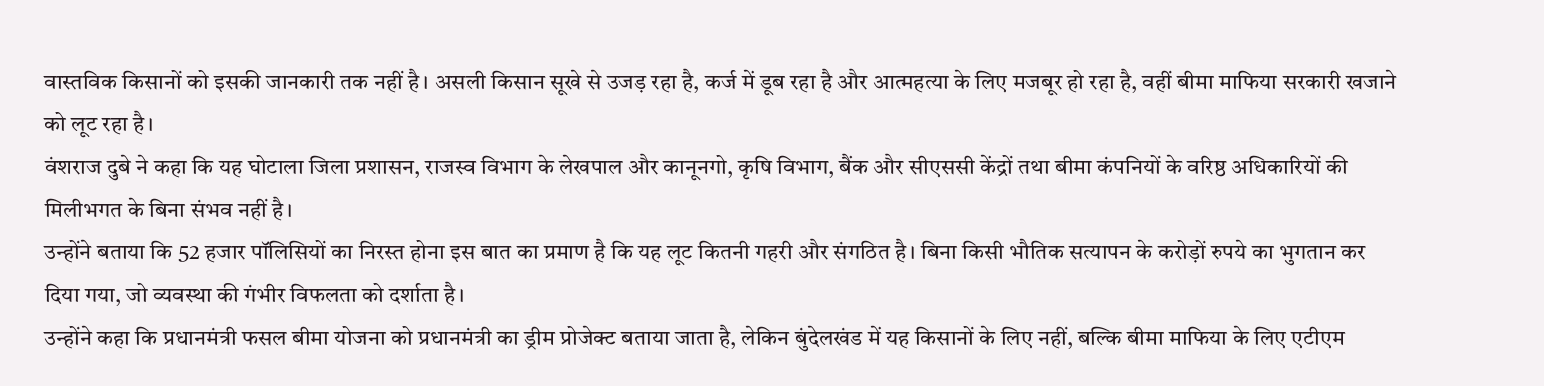वास्तविक किसानों को इसकी जानकारी तक नहीं है। असली किसान सूखे से उजड़ रहा है, कर्ज में डूब रहा है और आत्महत्या के लिए मजबूर हो रहा है, वहीं बीमा माफिया सरकारी खजाने को लूट रहा है।
वंशराज दुबे ने कहा कि यह घोटाला जिला प्रशासन, राजस्व विभाग के लेखपाल और कानूनगो, कृषि विभाग, बैंक और सीएससी केंद्रों तथा बीमा कंपनियों के वरिष्ठ अधिकारियों की मिलीभगत के बिना संभव नहीं है।
उन्होंने बताया कि 52 हजार पॉलिसियों का निरस्त होना इस बात का प्रमाण है कि यह लूट कितनी गहरी और संगठित है। बिना किसी भौतिक सत्यापन के करोड़ों रुपये का भुगतान कर दिया गया, जो व्यवस्था की गंभीर विफलता को दर्शाता है।
उन्होंने कहा कि प्रधानमंत्री फसल बीमा योजना को प्रधानमंत्री का ड्रीम प्रोजेक्ट बताया जाता है, लेकिन बुंदेलखंड में यह किसानों के लिए नहीं, बल्कि बीमा माफिया के लिए एटीएम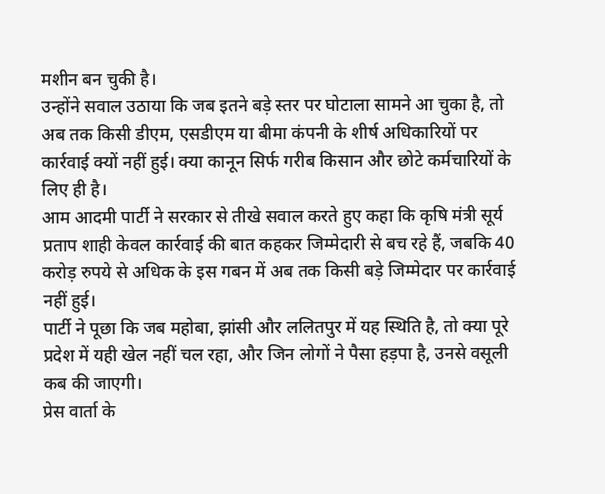मशीन बन चुकी है।
उन्होंने सवाल उठाया कि जब इतने बड़े स्तर पर घोटाला सामने आ चुका है, तो अब तक किसी डीएम, एसडीएम या बीमा कंपनी के शीर्ष अधिकारियों पर कार्रवाई क्यों नहीं हुई। क्या कानून सिर्फ गरीब किसान और छोटे कर्मचारियों के लिए ही है।
आम आदमी पार्टी ने सरकार से तीखे सवाल करते हुए कहा कि कृषि मंत्री सूर्य प्रताप शाही केवल कार्रवाई की बात कहकर जिम्मेदारी से बच रहे हैं, जबकि 40 करोड़ रुपये से अधिक के इस गबन में अब तक किसी बड़े जिम्मेदार पर कार्रवाई नहीं हुई।
पार्टी ने पूछा कि जब महोबा, झांसी और ललितपुर में यह स्थिति है, तो क्या पूरे प्रदेश में यही खेल नहीं चल रहा, और जिन लोगों ने पैसा हड़पा है, उनसे वसूली कब की जाएगी।
प्रेस वार्ता के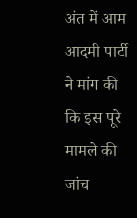अंत में आम आदमी पार्टी ने मांग की कि इस पूरे मामले की जांच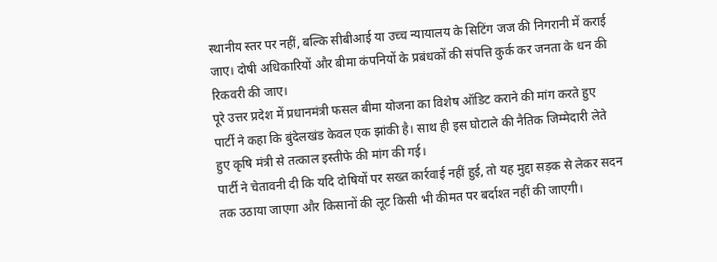स्थानीय स्तर पर नहीं, बल्कि सीबीआई या उच्च न्यायालय के सिटिंग जज की निगरानी में कराई जाए। दोषी अधिकारियों और बीमा कंपनियों के प्रबंधकों की संपत्ति कुर्क कर जनता के धन की रिकवरी की जाए।
पूरे उत्तर प्रदेश में प्रधानमंत्री फसल बीमा योजना का विशेष ऑडिट कराने की मांग करते हुए पार्टी ने कहा कि बुंदेलखंड केवल एक झांकी है। साथ ही इस घोटाले की नैतिक जिम्मेदारी लेते हुए कृषि मंत्री से तत्काल इस्तीफे की मांग की गई।
पार्टी ने चेतावनी दी कि यदि दोषियों पर सख्त कार्रवाई नहीं हुई, तो यह मुद्दा सड़क से लेकर सदन तक उठाया जाएगा और किसानों की लूट किसी भी कीमत पर बर्दाश्त नहीं की जाएगी।